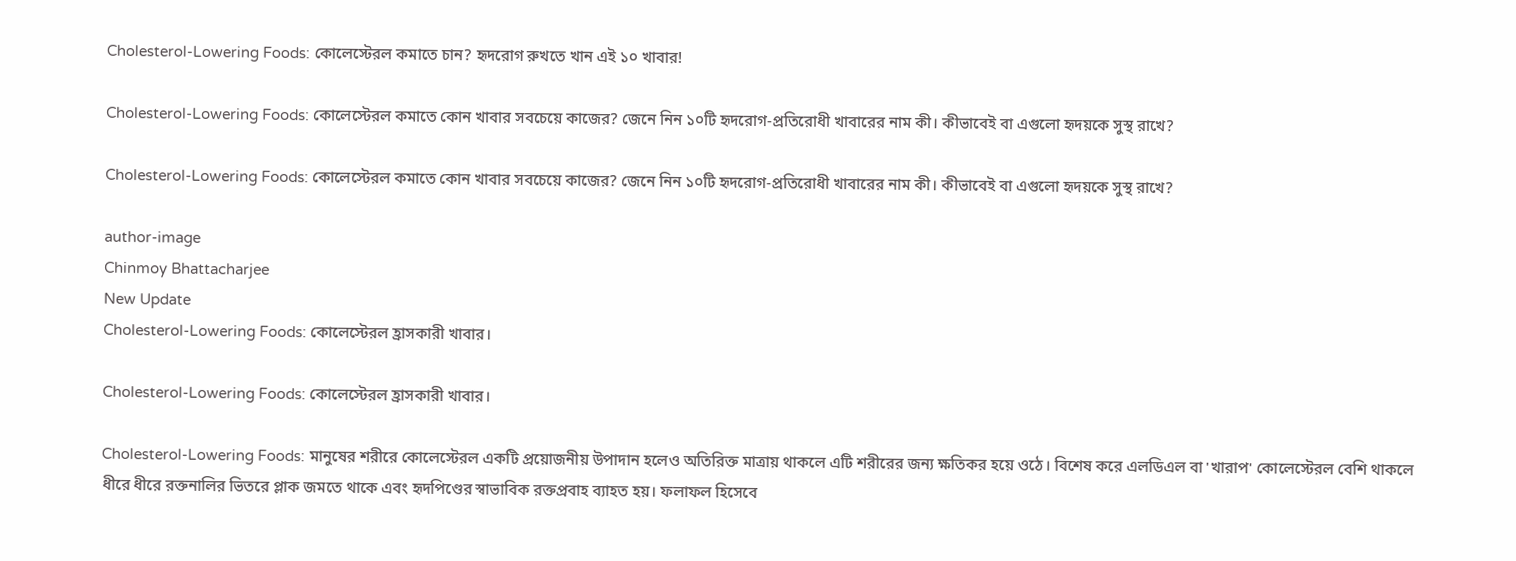Cholesterol-Lowering Foods: কোলেস্টেরল কমাতে চান? হৃদরোগ রুখতে খান এই ১০ খাবার!

Cholesterol-Lowering Foods: কোলেস্টেরল কমাতে কোন খাবার সবচেয়ে কাজের? জেনে নিন ১০টি হৃদরোগ-প্রতিরোধী খাবারের নাম কী। কীভাবেই বা এগুলো হৃদয়কে সুস্থ রাখে?

Cholesterol-Lowering Foods: কোলেস্টেরল কমাতে কোন খাবার সবচেয়ে কাজের? জেনে নিন ১০টি হৃদরোগ-প্রতিরোধী খাবারের নাম কী। কীভাবেই বা এগুলো হৃদয়কে সুস্থ রাখে?

author-image
Chinmoy Bhattacharjee
New Update
Cholesterol-Lowering Foods: কোলেস্টেরল হ্রাসকারী খাবার।

Cholesterol-Lowering Foods: কোলেস্টেরল হ্রাসকারী খাবার।

Cholesterol-Lowering Foods: মানুষের শরীরে কোলেস্টেরল একটি প্রয়োজনীয় উপাদান হলেও অতিরিক্ত মাত্রায় থাকলে এটি শরীরের জন্য ক্ষতিকর হয়ে ওঠে। বিশেষ করে এলডিএল বা 'খারাপ' কোলেস্টেরল বেশি থাকলে ধীরে ধীরে রক্তনালির ভিতরে প্লাক জমতে থাকে এবং হৃদপিণ্ডের স্বাভাবিক রক্তপ্রবাহ ব্যাহত হয়। ফলাফল হিসেবে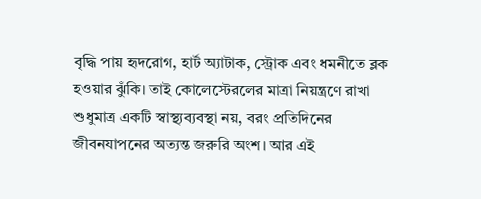বৃদ্ধি পায় হৃদরোগ, হার্ট অ্যাটাক, স্ট্রোক এবং ধমনীতে ব্লক হওয়ার ঝুঁকি। তাই কোলেস্টেরলের মাত্রা নিয়ন্ত্রণে রাখা শুধুমাত্র একটি স্বাস্থ্যব্যবস্থা নয়, বরং প্রতিদিনের জীবনযাপনের অত্যন্ত জরুরি অংশ। আর এই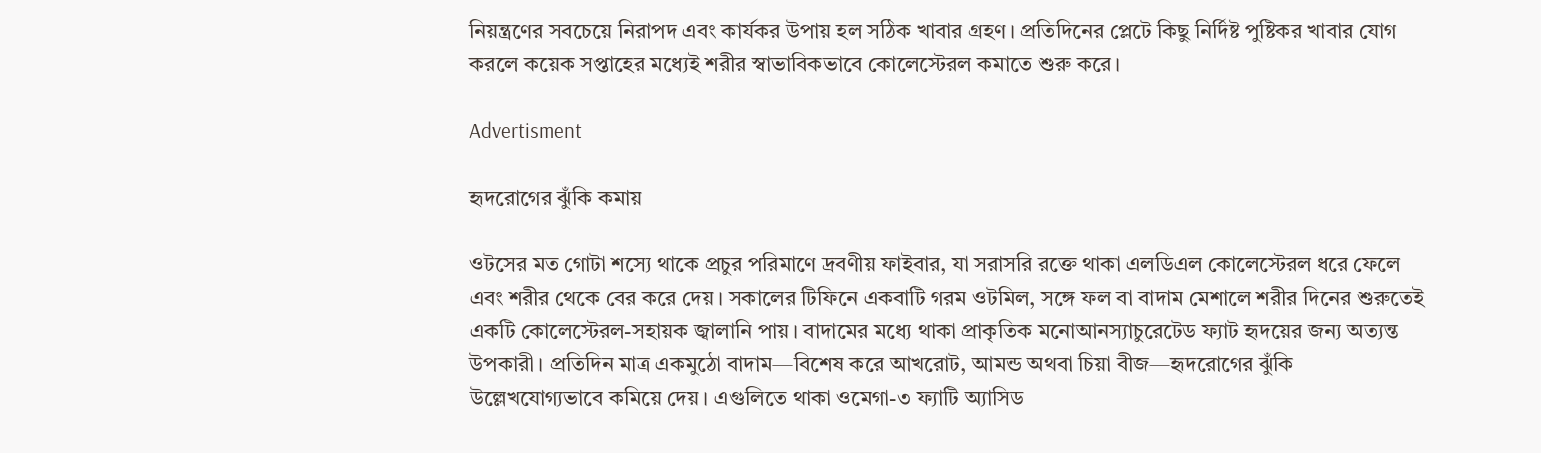নিয়ন্ত্রণের সবচেয়ে নিরাপদ এবং কার্যকর উপায় হল সঠিক খাবার গ্রহণ। প্রতিদিনের প্লেটে কিছু নির্দিষ্ট পুষ্টিকর খাবার যোগ করলে কয়েক সপ্তাহের মধ্যেই শরীর স্বাভাবিকভাবে কোলেস্টেরল কমাতে শুরু করে।

Advertisment

হৃদরোগের ঝুঁকি কমায়

ওটসের মত গোটা শস্যে থাকে প্রচুর পরিমাণে দ্রবণীয় ফাইবার, যা সরাসরি রক্তে থাকা এলডিএল কোলেস্টেরল ধরে ফেলে এবং শরীর থেকে বের করে দেয়। সকালের টিফিনে একবাটি গরম ওটমিল, সঙ্গে ফল বা বাদাম মেশালে শরীর দিনের শুরুতেই একটি কোলেস্টেরল-সহায়ক জ্বালানি পায়। বাদামের মধ্যে থাকা প্রাকৃতিক মনোআনস্যাচুরেটেড ফ্যাট হৃদয়ের জন্য অত্যন্ত উপকারী। প্রতিদিন মাত্র একমুঠো বাদাম—বিশেষ করে আখরোট, আমন্ড অথবা চিয়া বীজ—হৃদরোগের ঝুঁকি উল্লেখযোগ্যভাবে কমিয়ে দেয়। এগুলিতে থাকা ওমেগা-৩ ফ্যাটি অ্যাসিড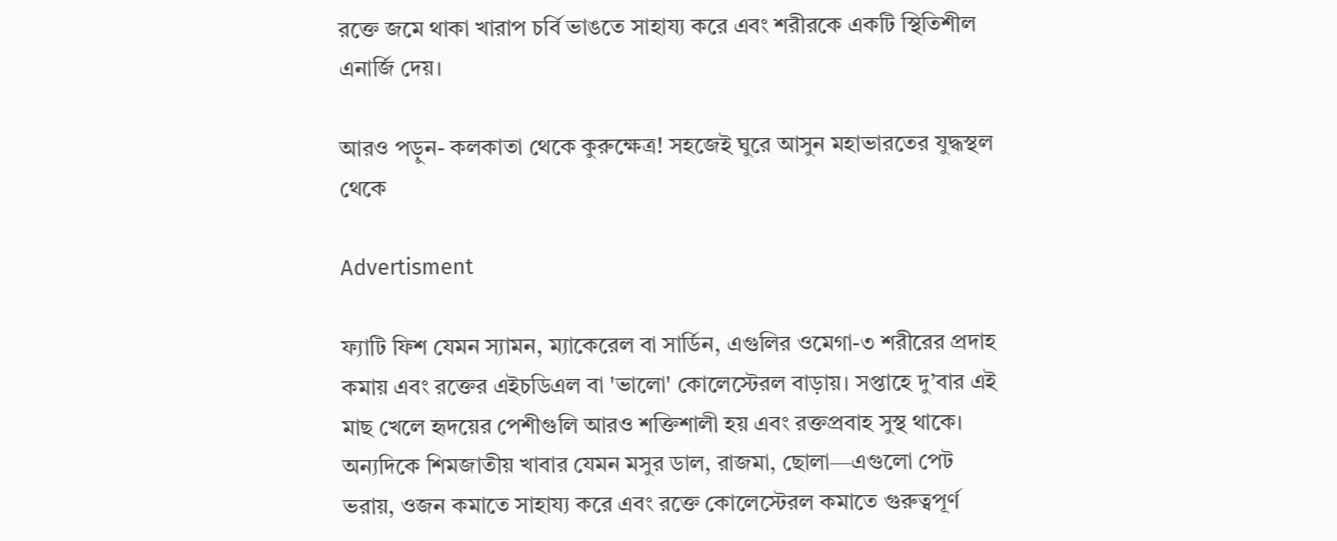রক্তে জমে থাকা খারাপ চর্বি ভাঙতে সাহায্য করে এবং শরীরকে একটি স্থিতিশীল এনার্জি দেয়।

আরও পড়ুন- কলকাতা থেকে কুরুক্ষেত্র! সহজেই ঘুরে আসুন মহাভারতের যুদ্ধস্থল থেকে

Advertisment

ফ্যাটি ফিশ যেমন স্যামন, ম্যাকেরেল বা সার্ডিন, এগুলির ওমেগা-৩ শরীরের প্রদাহ কমায় এবং রক্তের এইচডিএল বা 'ভালো' কোলেস্টেরল বাড়ায়। সপ্তাহে দু’বার এই মাছ খেলে হৃদয়ের পেশীগুলি আরও শক্তিশালী হয় এবং রক্তপ্রবাহ সুস্থ থাকে। অন্যদিকে শিমজাতীয় খাবার যেমন মসুর ডাল, রাজমা, ছোলা—এগুলো পেট ভরায়, ওজন কমাতে সাহায্য করে এবং রক্তে কোলেস্টেরল কমাতে গুরুত্বপূর্ণ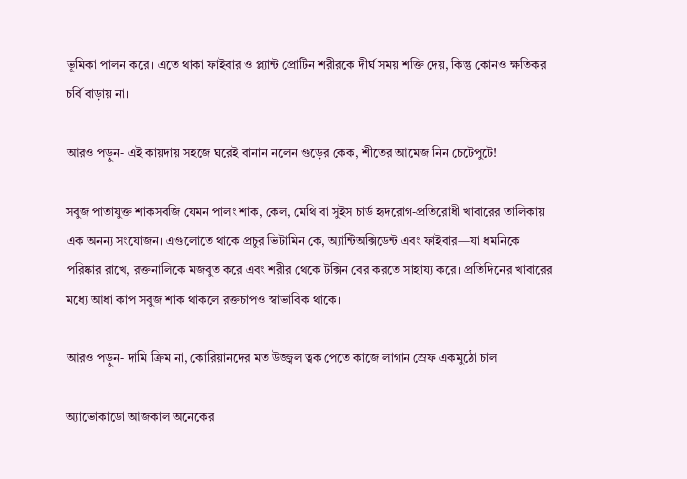ভূমিকা পালন করে। এতে থাকা ফাইবার ও প্ল্যান্ট প্রোটিন শরীরকে দীর্ঘ সময় শক্তি দেয়, কিন্তু কোনও ক্ষতিকর চর্বি বাড়ায় না।

আরও পড়ুন- এই কায়দায় সহজে ঘরেই বানান নলেন গুড়ের কেক, শীতের আমেজ নিন চেটেপুটে!

সবুজ পাতাযুক্ত শাকসবজি যেমন পালং শাক, কেল, মেথি বা সুইস চার্ড হৃদরোগ-প্রতিরোধী খাবারের তালিকায় এক অনন্য সংযোজন। এগুলোতে থাকে প্রচুর ভিটামিন কে, অ্যান্টিঅক্সিডেন্ট এবং ফাইবার—যা ধমনিকে পরিষ্কার রাখে, রক্তনালিকে মজবুত করে এবং শরীর থেকে টক্সিন বের করতে সাহায্য করে। প্রতিদিনের খাবারের মধ্যে আধা কাপ সবুজ শাক থাকলে রক্তচাপও স্বাভাবিক থাকে।

আরও পড়ুন- দামি ক্রিম না, কোরিয়ানদের মত উজ্জ্বল ত্বক পেতে কাজে লাগান স্রেফ একমুঠো চাল

অ্যাভোকাডো আজকাল অনেকের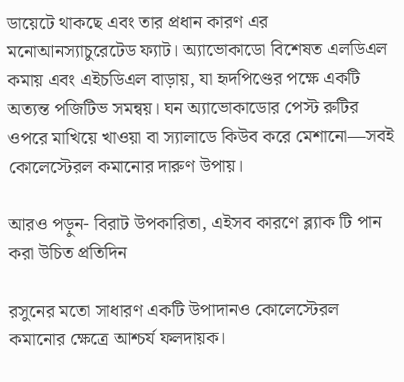ডায়েটে থাকছে এবং তার প্রধান কারণ এর মনোআনস্যাচুরেটেড ফ্যাট। অ্যাভোকাডো বিশেষত এলডিএল কমায় এবং এইচডিএল বাড়ায়, যা হৃদপিণ্ডের পক্ষে একটি অত্যন্ত পজিটিভ সমন্বয়। ঘন অ্যাভোকাডোর পেস্ট রুটির ওপরে মাখিয়ে খাওয়া বা স্যালাডে কিউব করে মেশানো—সবই কোলেস্টেরল কমানোর দারুণ উপায়।

আরও পড়ুন- বিরাট উপকারিতা, এইসব কারণে ব্ল্যাক টি পান করা উচিত প্রতিদিন

রসুনের মতো সাধারণ একটি উপাদানও কোলেস্টেরল কমানোর ক্ষেত্রে আশ্চর্য ফলদায়ক।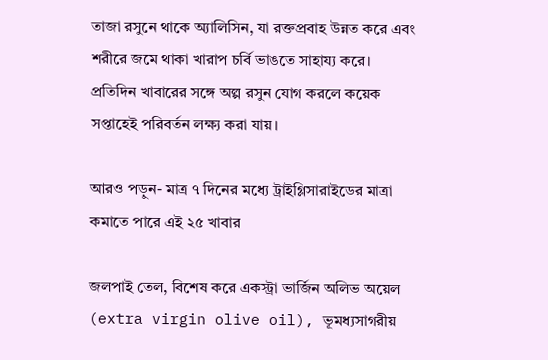তাজা রসুনে থাকে অ্যালিসিন, যা রক্তপ্রবাহ উন্নত করে এবং শরীরে জমে থাকা খারাপ চর্বি ভাঙতে সাহায্য করে। প্রতিদিন খাবারের সঙ্গে অল্প রসুন যোগ করলে কয়েক সপ্তাহেই পরিবর্তন লক্ষ্য করা যায়।

আরও পড়ুন- মাত্র ৭ দিনের মধ্যে ট্রাইগ্লিসারাইডের মাত্রা কমাতে পারে এই ২৫ খাবার

জলপাই তেল, বিশেষ করে একস্ট্রা ভার্জিন অলিভ অয়েল (extra virgin olive oil), ভূমধ্যসাগরীয়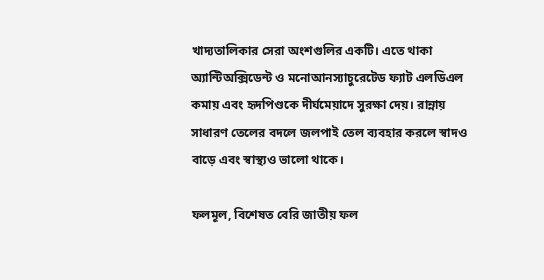খাদ্যতালিকার সেরা অংশগুলির একটি। এতে থাকা অ্যান্টিঅক্সিডেন্ট ও মনোআনস্যাচুরেটেড ফ্যাট এলডিএল কমায় এবং হৃদপিণ্ডকে দীর্ঘমেয়াদে সুরক্ষা দেয়। রান্নায় সাধারণ তেলের বদলে জলপাই তেল ব্যবহার করলে স্বাদও বাড়ে এবং স্বাস্থ্যও ভালো থাকে।

ফলমূল, বিশেষত বেরি জাতীয় ফল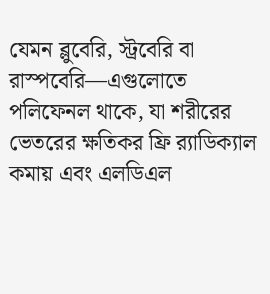যেমন ব্লুবেরি, স্ট্রবেরি বা রাস্পবেরি—এগুলোতে পলিফেনল থাকে, যা শরীরের ভেতরের ক্ষতিকর ফ্রি ব়্যাডিক্যাল কমায় এবং এলডিএল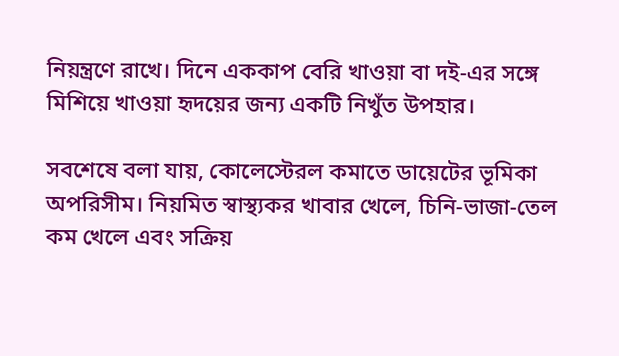নিয়ন্ত্রণে রাখে। দিনে এককাপ বেরি খাওয়া বা দই-এর সঙ্গে মিশিয়ে খাওয়া হৃদয়ের জন্য একটি নিখুঁত উপহার।

সবশেষে বলা যায়, কোলেস্টেরল কমাতে ডায়েটের ভূমিকা অপরিসীম। নিয়মিত স্বাস্থ্যকর খাবার খেলে, চিনি-ভাজা-তেল কম খেলে এবং সক্রিয়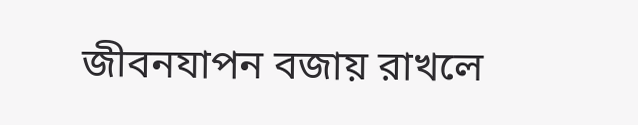জীবনযাপন বজায় রাখলে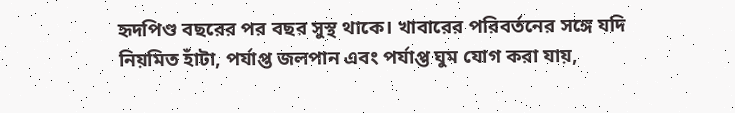হৃদপিণ্ড বছরের পর বছর সুস্থ থাকে। খাবারের পরিবর্তনের সঙ্গে যদি নিয়মিত হাঁটা, পর্যাপ্ত জলপান এবং পর্যাপ্ত ঘুম যোগ করা যায়,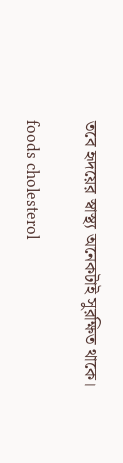তবে হৃদয়ের স্বাস্থ্য অনেকটাই সুরক্ষিত থাকে।

foods cholesterol